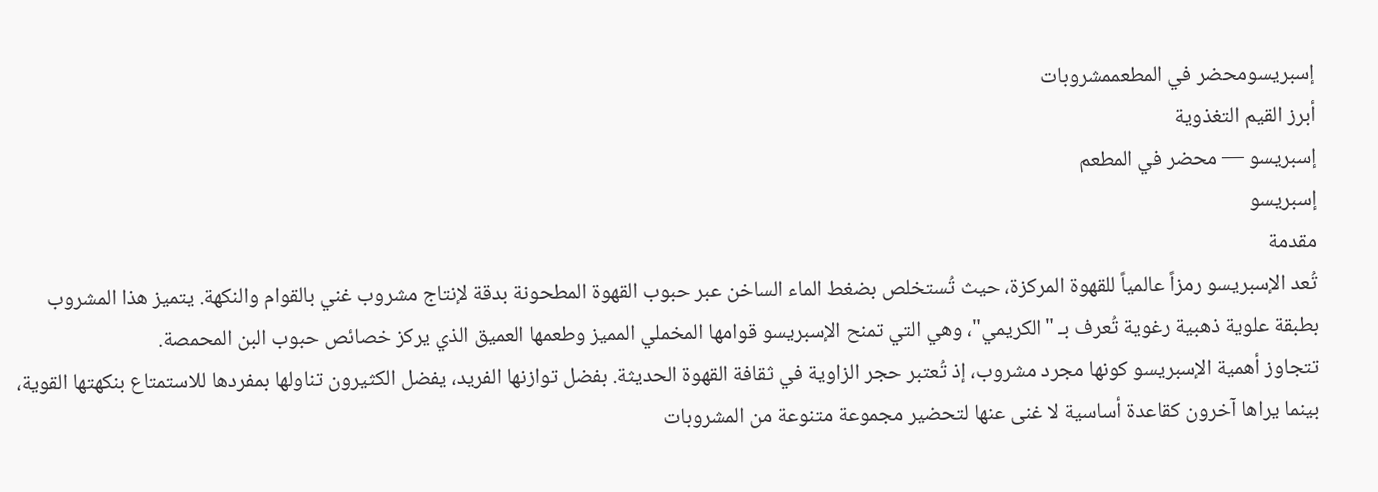إسبريسومحضر في المطعممشروبات
أبرز القيم التغذوية
إسبريسو — محضر في المطعم
إسبريسو
مقدمة
تُعد الإسبريسو رمزاً عالمياً للقهوة المركزة، حيث تُستخلص بضغط الماء الساخن عبر حبوب القهوة المطحونة بدقة لإنتاج مشروب غني بالقوام والنكهة. يتميز هذا المشروب بطبقة علوية ذهبية رغوية تُعرف بـ "الكريمي"، وهي التي تمنح الإسبريسو قوامها المخملي المميز وطعمها العميق الذي يركز خصائص حبوب البن المحمصة.
تتجاوز أهمية الإسبريسو كونها مجرد مشروب، إذ تُعتبر حجر الزاوية في ثقافة القهوة الحديثة. بفضل توازنها الفريد، يفضل الكثيرون تناولها بمفردها للاستمتاع بنكهتها القوية، بينما يراها آخرون كقاعدة أساسية لا غنى عنها لتحضير مجموعة متنوعة من المشروبات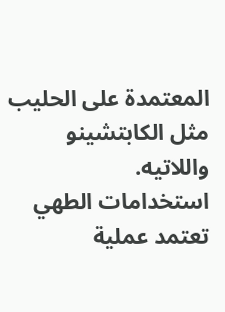المعتمدة على الحليب مثل الكابتشينو واللاتيه.
استخدامات الطهي
تعتمد عملية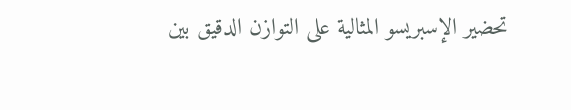تحضير الإسبريسو المثالية على التوازن الدقيق بين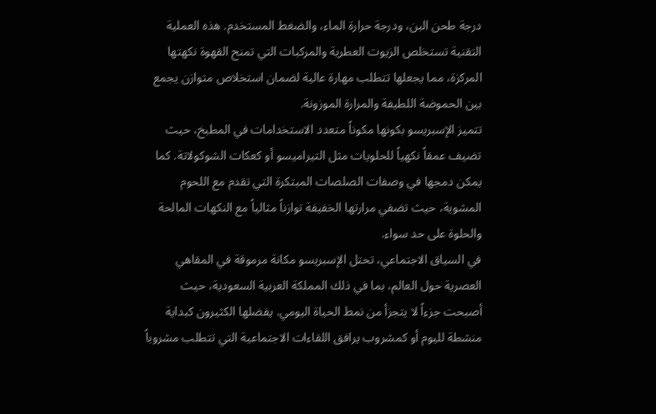درجة طحن البن، ودرجة حرارة الماء، والضغط المستخدم. هذه العملية التقنية تستخلص الزيوت العطرية والمركبات التي تمنح القهوة نكهتها المركزة، مما يجعلها تتطلب مهارة عالية لضمان استخلاص متوازن يجمع بين الحموضة اللطيفة والمرارة الموزونة.
تتميز الإسبريسو بكونها مكوناً متعدد الاستخدامات في المطبخ، حيث تضيف عمقاً نكهياً للحلويات مثل التيراميسو أو كعكات الشوكولاتة. كما يمكن دمجها في وصفات الصلصات المبتكرة التي تقدم مع اللحوم المشوية، حيث تضفي مرارتها الخفيفة توازناً مثالياً مع النكهات المالحة والحلوة على حد سواء.
في السياق الاجتماعي، تحتل الإسبريسو مكانة مرموقة في المقاهي العصرية حول العالم، بما في ذلك المملكة العربية السعودية، حيث أصبحت جزءاً لا يتجزأ من نمط الحياة اليومي. يفضلها الكثيرون كبداية منشطة لليوم أو كمشروب يرافق اللقاءات الاجتماعية التي تتطلب مشروباً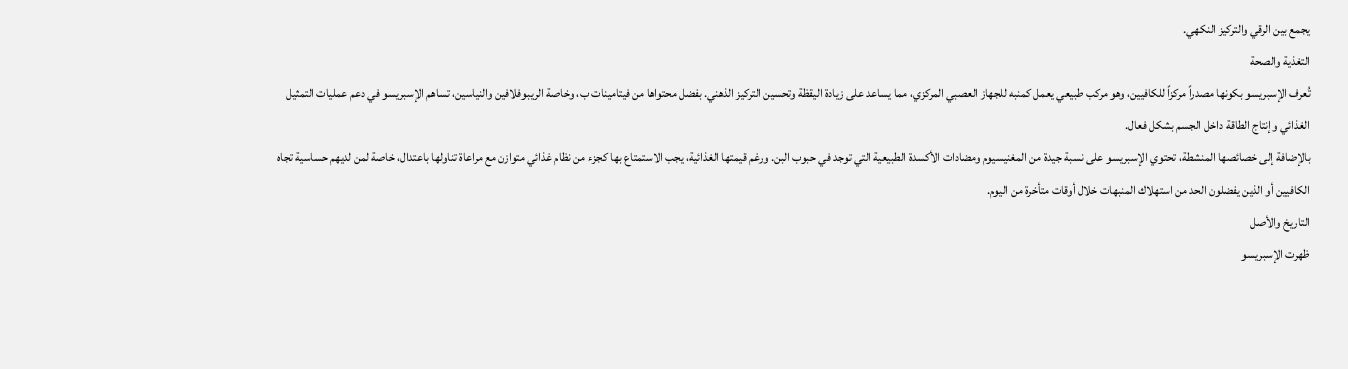يجمع بين الرقي والتركيز النكهي.
التغذية والصحة
تُعرف الإسبريسو بكونها مصدراً مركزاً للكافيين، وهو مركب طبيعي يعمل كمنبه للجهاز العصبي المركزي، مما يساعد على زيادة اليقظة وتحسين التركيز الذهني. بفضل محتواها من فيتامينات ب، وخاصة الريبوفلافين والنياسين، تساهم الإسبريسو في دعم عمليات التمثيل الغذائي وإنتاج الطاقة داخل الجسم بشكل فعال.
بالإضافة إلى خصائصها المنشطة، تحتوي الإسبريسو على نسبة جيدة من المغنيسيوم ومضادات الأكسدة الطبيعية التي توجد في حبوب البن. ورغم قيمتها الغذائية، يجب الاستمتاع بها كجزء من نظام غذائي متوازن مع مراعاة تناولها باعتدال، خاصة لمن لديهم حساسية تجاه الكافيين أو الذين يفضلون الحد من استهلاك المنبهات خلال أوقات متأخرة من اليوم.
التاريخ والأصل
ظهرت الإسبريسو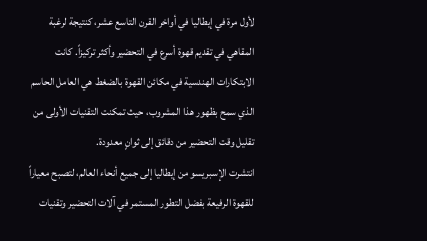لأول مرة في إيطاليا في أواخر القرن التاسع عشر، كنتيجة لرغبة المقاهي في تقديم قهوة أسرع في التحضير وأكثر تركيزاً. كانت الابتكارات الهندسية في مكائن القهوة بالضغط هي العامل الحاسم الذي سمح بظهور هذا المشروب، حيث تمكنت التقنيات الأولى من تقليل وقت التحضير من دقائق إلى ثوانٍ معدودة.
انتشرت الإسبريسو من إيطاليا إلى جميع أنحاء العالم، لتصبح معياراً للقهوة الرفيعة بفضل التطور المستمر في آلات التحضير وتقنيات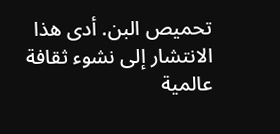تحميص البن. أدى هذا الانتشار إلى نشوء ثقافة عالمية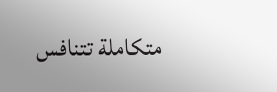متكاملة تتنافس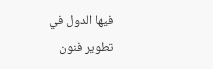فيها الدول في تطوير فنون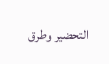التحضير وطرق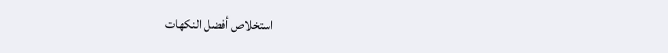استخلاص أفضل النكهات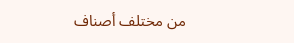من مختلف أصناف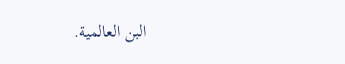البن العالمية.